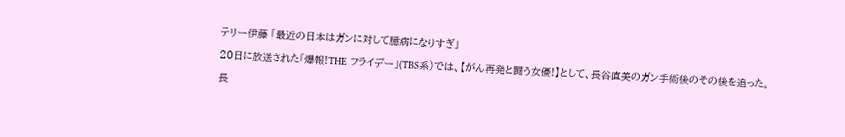テリー伊藤 「最近の日本はガンに対して臆病になりすぎ」
20日に放送された「爆報!THE フライデー」(TBS系)では、【がん再発と闘う女優!】として、長谷直美のガン手術後のその後を追った。
長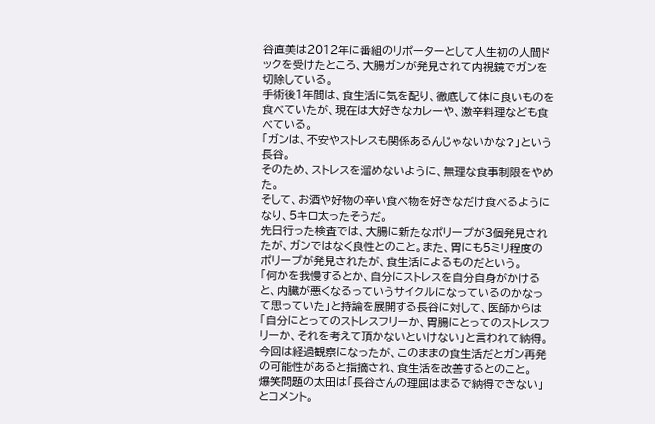谷直美は2012年に番組のリポーターとして人生初の人間ドックを受けたところ、大腸ガンが発見されて内視鏡でガンを切除している。
手術後1年間は、食生活に気を配り、徹底して体に良いものを食べていたが、現在は大好きなカレーや、激辛料理なども食べている。
「ガンは、不安やストレスも関係あるんじゃないかな?」という長谷。
そのため、ストレスを溜めないように、無理な食事制限をやめた。
そして、お酒や好物の辛い食べ物を好きなだけ食べるようになり、5キロ太ったそうだ。
先日行った検査では、大腸に新たなポリープが3個発見されたが、ガンではなく良性とのこと。また、胃にも5ミリ程度のポリープが発見されたが、食生活によるものだという。
「何かを我慢するとか、自分にストレスを自分自身がかけると、内臓が悪くなるっていうサイクルになっているのかなって思っていた」と持論を展開する長谷に対して、医師からは「自分にとってのストレスフリーか、胃腸にとってのストレスフリーか、それを考えて頂かないといけない」と言われて納得。
今回は経過観察になったが、このままの食生活だとガン再発の可能性があると指摘され、食生活を改善するとのこと。
爆笑問題の太田は「長谷さんの理屈はまるで納得できない」とコメント。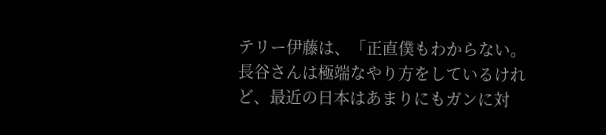テリー伊藤は、「正直僕もわからない。長谷さんは極端なやり方をしているけれど、最近の日本はあまりにもガンに対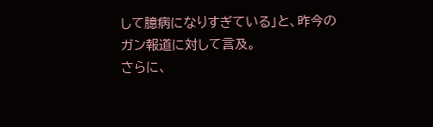して臆病になりすぎている」と、昨今のガン報道に対して言及。
さらに、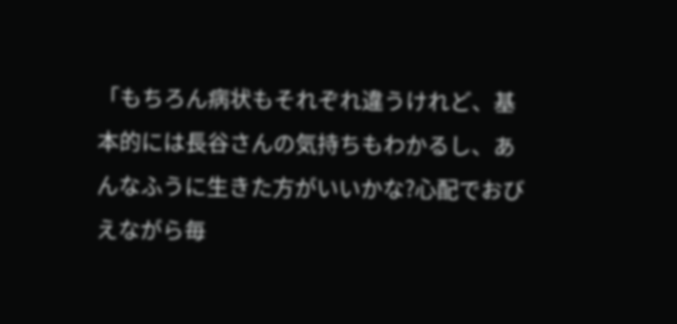「もちろん病状もそれぞれ違うけれど、基本的には長谷さんの気持ちもわかるし、あんなふうに生きた方がいいかな?心配でおびえながら毎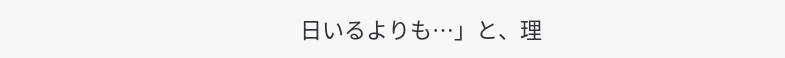日いるよりも…」と、理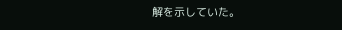解を示していた。